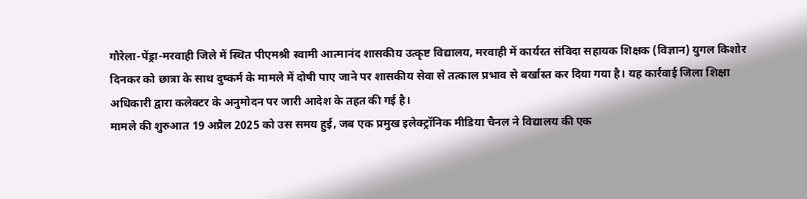गौरेला-पेंड्रा-मरवाही जिले में स्थित पीएमश्री स्वामी आत्मानंद शासकीय उत्कृष्ट विद्यालय, मरवाही में कार्यरत संविदा सहायक शिक्षक (विज्ञान) युगल किशोर दिनकर को छात्रा के साथ दुष्कर्म के मामले में दोषी पाए जाने पर शासकीय सेवा से तत्काल प्रभाव से बर्खास्त कर दिया गया है। यह कार्रवाई जिला शिक्षा अधिकारी द्वारा कलेक्टर के अनुमोदन पर जारी आदेश के तहत की गई है।
मामले की शुरुआत 19 अप्रैल 2025 को उस समय हुई, जब एक प्रमुख इलेक्ट्रॉनिक मीडिया चैनल ने विद्यालय की एक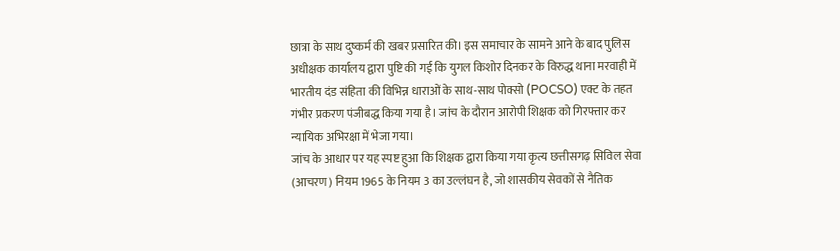छात्रा के साथ दुष्कर्म की खबर प्रसारित की। इस समाचार के सामने आने के बाद पुलिस अधीक्षक कार्यालय द्वारा पुष्टि की गई कि युगल किशोर दिनकर के विरुद्ध थाना मरवाही में भारतीय दंड संहिता की विभिन्न धाराओं के साथ-साथ पोक्सो (POCSO) एक्ट के तहत गंभीर प्रकरण पंजीबद्ध किया गया है। जांच के दौरान आरोपी शिक्षक को गिरफ्तार कर न्यायिक अभिरक्षा में भेजा गया।
जांच के आधार पर यह स्पष्ट हुआ कि शिक्षक द्वारा किया गया कृत्य छत्तीसगढ़ सिविल सेवा (आचरण) नियम 1965 के नियम 3 का उल्लंघन है, जो शासकीय सेवकों से नैतिक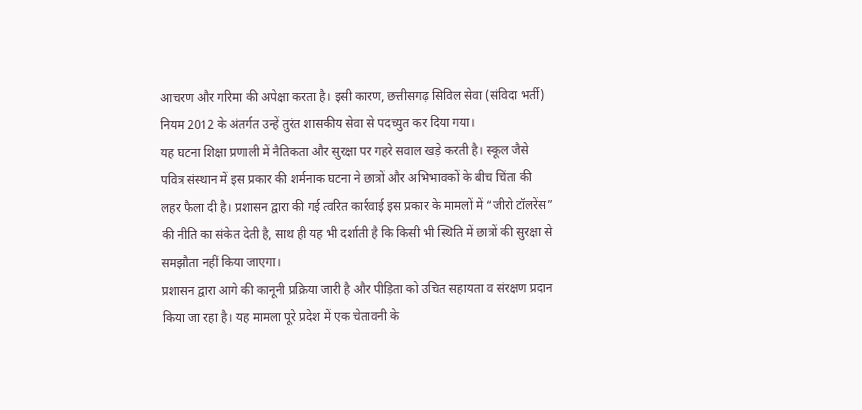आचरण और गरिमा की अपेक्षा करता है। इसी कारण, छत्तीसगढ़ सिविल सेवा (संविदा भर्ती) नियम 2012 के अंतर्गत उन्हें तुरंत शासकीय सेवा से पदच्युत कर दिया गया।
यह घटना शिक्षा प्रणाली में नैतिकता और सुरक्षा पर गहरे सवाल खड़े करती है। स्कूल जैसे पवित्र संस्थान में इस प्रकार की शर्मनाक घटना ने छात्रों और अभिभावकों के बीच चिंता की लहर फैला दी है। प्रशासन द्वारा की गई त्वरित कार्रवाई इस प्रकार के मामलों में “जीरो टॉलरेंस” की नीति का संकेत देती है, साथ ही यह भी दर्शाती है कि किसी भी स्थिति में छात्रों की सुरक्षा से समझौता नहीं किया जाएगा।
प्रशासन द्वारा आगे की कानूनी प्रक्रिया जारी है और पीड़िता को उचित सहायता व संरक्षण प्रदान किया जा रहा है। यह मामला पूरे प्रदेश में एक चेतावनी के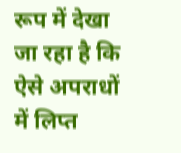रूप में देखा जा रहा है कि ऐसे अपराधों में लिप्त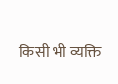किसी भी व्यक्ति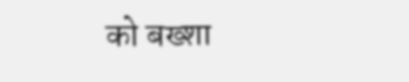को बख्शा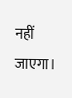नहीं जाएगा।